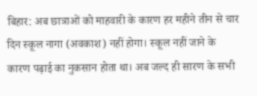बिहार: अब छात्राओं को माहवारी के कारण हर महीने तीन से चार दिन स्कूल नागा (अवकाश) नहीं होगा। स्कूल नहीं जाने के कारण पढ़ाई का नुकसान होता था। अब जल्द ही सारण के सभी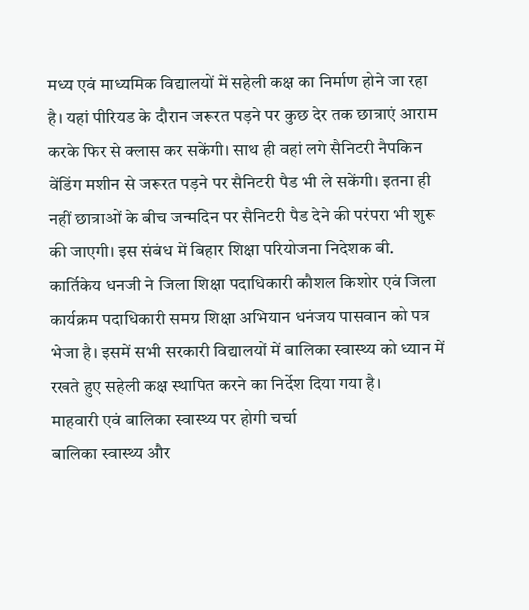मध्य एवं माध्यमिक विद्यालयों में सहेली कक्ष का निर्माण होने जा रहा है। यहां पीरियड के दौरान जरूरत पड़ने पर कुछ देर तक छात्राएं आराम करके फिर से क्लास कर सकेंगी। साथ ही वहां लगे सैनिटरी नैपकिन वेंडिंग मशीन से जरूरत पड़ने पर सैनिटरी पैड भी ले सकेंगी। इतना ही नहीं छात्राओं के बीच जन्मदिन पर सैनिटरी पैड देने की परंपरा भी शुरू की जाएगी। इस संबंध में बिहार शिक्षा परियोजना निदेशक बी. कार्तिकेय धनजी ने जिला शिक्षा पदाधिकारी कौशल किशोर एवं जिला कार्यक्रम पदाधिकारी समग्र शिक्षा अभियान धनंजय पासवान को पत्र भेजा है। इसमें सभी सरकारी विद्यालयों में बालिका स्वास्थ्य को ध्यान में रखते हुए सहेली कक्ष स्थापित करने का निर्देश दिया गया है।
माहवारी एवं बालिका स्वास्थ्य पर होगी चर्चा
बालिका स्वास्थ्य और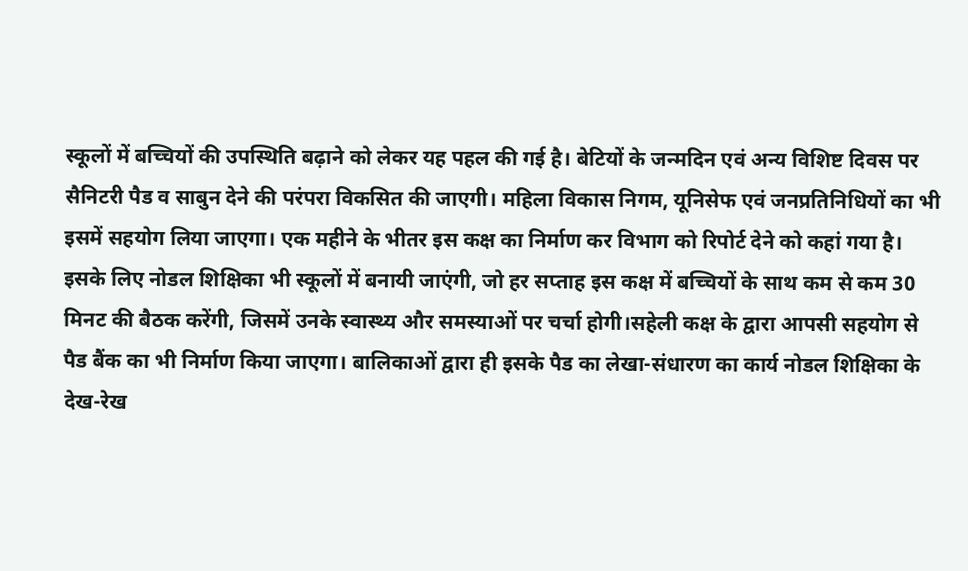स्कूलों में बच्चियों की उपस्थिति बढ़ाने को लेकर यह पहल की गई है। बेटियों के जन्मदिन एवं अन्य विशिष्ट दिवस पर सैनिटरी पैड व साबुन देने की परंपरा विकसित की जाएगी। महिला विकास निगम, यूनिसेफ एवं जनप्रतिनिधियों का भी इसमें सहयोग लिया जाएगा। एक महीने के भीतर इस कक्ष का निर्माण कर विभाग को रिपोर्ट देने को कहां गया है। इसके लिए नोडल शिक्षिका भी स्कूलों में बनायी जाएंगी, जो हर सप्ताह इस कक्ष में बच्चियों के साथ कम से कम 30 मिनट की बैठक करेंगी, जिसमें उनके स्वास्थ्य और समस्याओं पर चर्चा होगी।सहेली कक्ष के द्वारा आपसी सहयोग से पैड बैंक का भी निर्माण किया जाएगा। बालिकाओं द्वारा ही इसके पैड का लेखा-संधारण का कार्य नोडल शिक्षिका के देख-रेख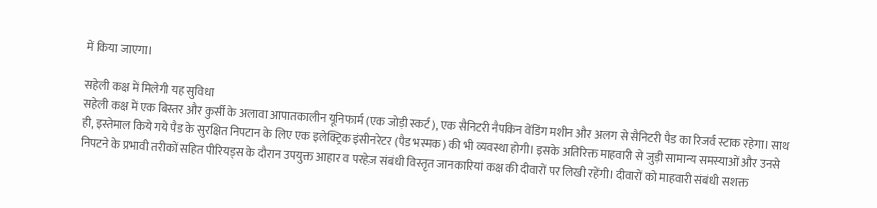में किया जाएगा।

सहेली कक्ष में मिलेगी यह सुविधा
सहेली कक्ष में एक बिस्तर और कुर्सी के अलावा आपातकालीन यूनिफार्म (एक जोड़ी स्कर्ट), एक सैनिटरी नैपकिन वेंडिंग मशीन और अलग से सैनिटरी पैड का रिजर्व स्टाक रहेगा। साथ ही, इस्तेमाल किये गये पैड के सुरक्षित निपटान के लिए एक इलेक्ट्रिक इंसीनरेटर (पैड भस्मक) की भी व्यवस्था होगी। इसके अतिरिक्त माहवारी से जुड़ी सामान्य समस्याओं और उनसे निपटने के प्रभावी तरीकों सहित पीरियड्स के दौरान उपयुक्त आहार व परहेज़ संबंधी विस्तृत जानकारियां कक्ष की दीवारों पर लिखी रहेंगी। दीवारों को माहवारी संबंधी सशक्त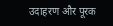उदाहरण और पूरक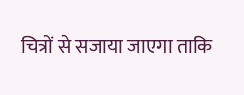चित्रों से सजाया जाएगा ताकि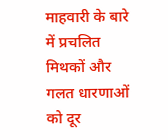माहवारी के बारे में प्रचलित मिथकों और गलत धारणाओं को दूर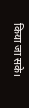किया जा सके।